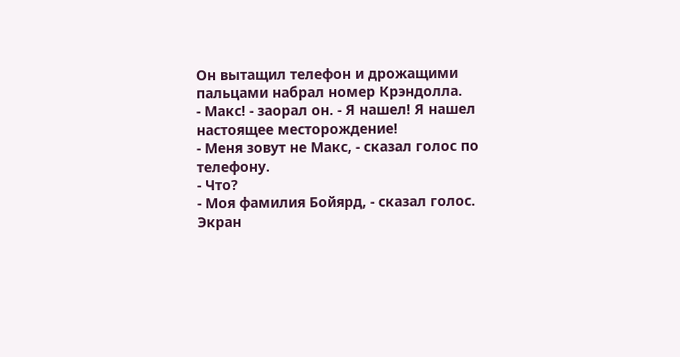Он вытащил телефон и дрожащими пальцами набрал номер Крэндолла.
- Макс! - заорал он. - Я нашел! Я нашел настоящее месторождение!
- Меня зовут не Макс, - сказал голос по телефону.
- Что?
- Моя фамилия Бойярд, - сказал голос.
Экран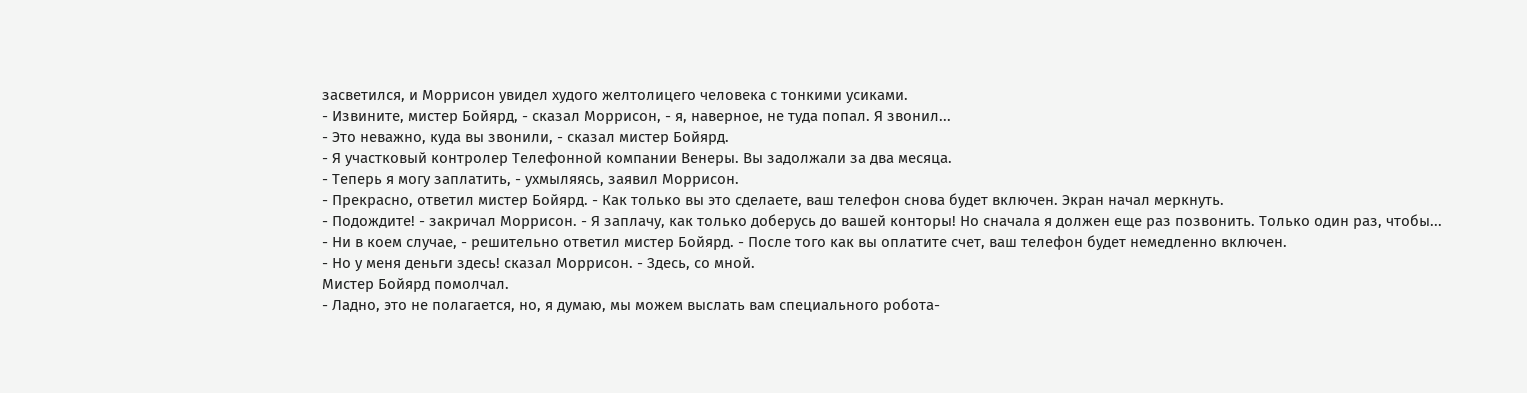засветился, и Моррисон увидел худого желтолицего человека с тонкими усиками.
- Извините, мистер Бойярд, - сказал Моррисон, - я, наверное, не туда попал. Я звонил...
- Это неважно, куда вы звонили, - сказал мистер Бойярд.
- Я участковый контролер Телефонной компании Венеры. Вы задолжали за два месяца.
- Теперь я могу заплатить, - ухмыляясь, заявил Моррисон.
- Прекрасно, ответил мистер Бойярд. - Как только вы это сделаете, ваш телефон снова будет включен. Экран начал меркнуть.
- Подождите! - закричал Моррисон. - Я заплачу, как только доберусь до вашей конторы! Но сначала я должен еще раз позвонить. Только один раз, чтобы...
- Ни в коем случае, - решительно ответил мистер Бойярд. - После того как вы оплатите счет, ваш телефон будет немедленно включен.
- Но у меня деньги здесь! сказал Моррисон. - Здесь, со мной.
Мистер Бойярд помолчал.
- Ладно, это не полагается, но, я думаю, мы можем выслать вам специального робота-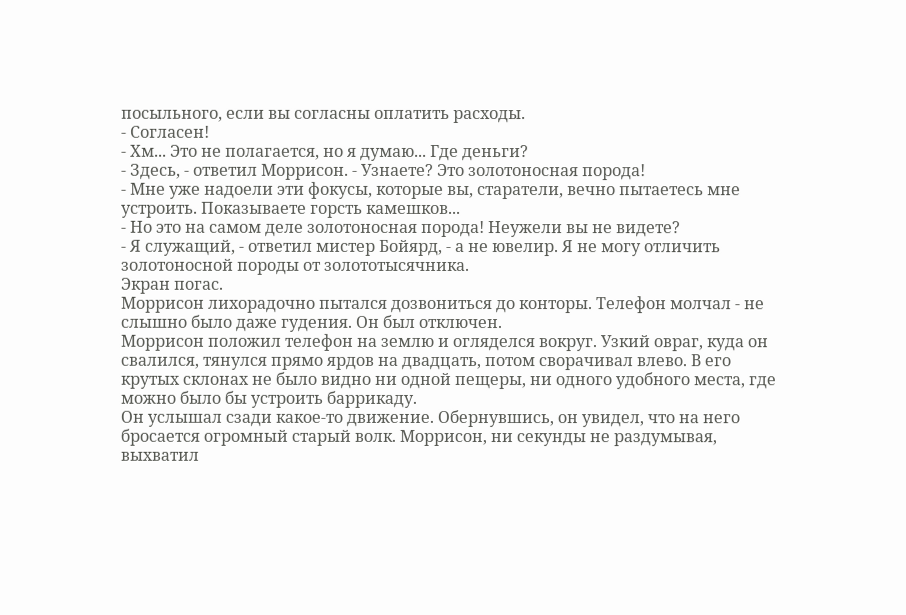посыльного, если вы согласны оплатить расходы.
- Согласен!
- Хм... Это не полагается, но я думаю... Где деньги?
- Здесь, - ответил Моррисон. - Узнаете? Это золотоносная порода!
- Мне уже надоели эти фокусы, которые вы, старатели, вечно пытаетесь мне устроить. Показываете горсть камешков...
- Но это на самом деле золотоносная порода! Неужели вы не видете?
- Я служащий, - ответил мистер Бойярд, - а не ювелир. Я не могу отличить золотоносной породы от золототысячника.
Экран погас.
Моррисон лихорадочно пытался дозвониться до конторы. Телефон молчал - не слышно было даже гудения. Он был отключен.
Моррисон положил телефон на землю и огляделся вокруг. Узкий овраг, куда он свалился, тянулся прямо ярдов на двадцать, потом сворачивал влево. В его крутых склонах не было видно ни одной пещеры, ни одного удобного места, где можно было бы устроить баррикаду.
Он услышал сзади какое-то движение. Обернувшись, он увидел, что на него бросается огромный старый волк. Моррисон, ни секунды не раздумывая, выхватил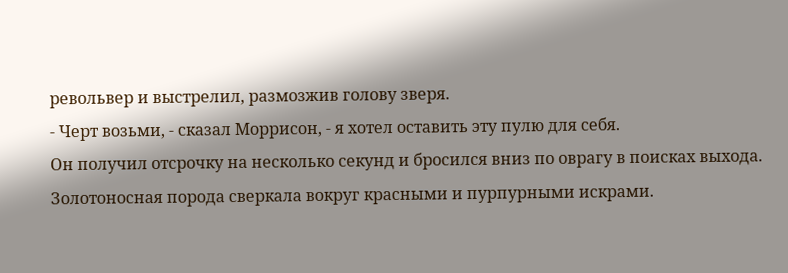револьвер и выстрелил, размозжив голову зверя.
- Черт возьми, - сказал Моррисон, - я хотел оставить эту пулю для себя.
Он получил отсрочку на несколько секунд и бросился вниз по оврагу в поисках выхода. Золотоносная порода сверкала вокруг красными и пурпурными искрами.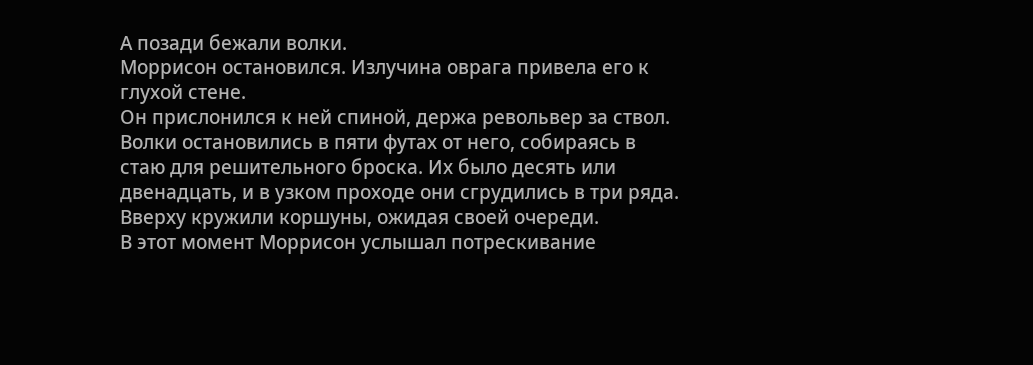А позади бежали волки.
Моррисон остановился. Излучина оврага привела его к глухой стене.
Он прислонился к ней спиной, держа револьвер за ствол. Волки остановились в пяти футах от него, собираясь в стаю для решительного броска. Их было десять или двенадцать, и в узком проходе они сгрудились в три ряда. Вверху кружили коршуны, ожидая своей очереди.
В этот момент Моррисон услышал потрескивание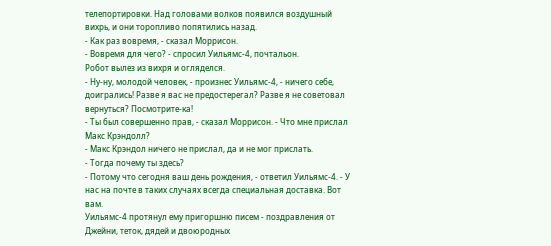телепортировки. Над головами волков появился воздушный вихрь, и они торопливо попятились назад.
- Как раз вовремя, - сказал Моррисон.
- Вовремя для чего? - спросил Уильямс-4, почтальон.
Робот вылез из вихря и огляделся.
- Ну-ну, молодой человек, - произнес Уильямс-4, - ничего себе, доигрались! Разве я вас не предостерегал? Разве я не советовал вернуться? Посмотрите-ка!
- Ты был совершенно прав, - сказал Моррисон. - Что мне прислал Макс Крэндолл?
- Макс Крэндол ничего не прислал, да и не мог прислать.
- Тогда почему ты здесь?
- Потому что сегодня ваш день рождения, - ответил Уильямс-4. - У нас на почте в таких случаях всегда специальная доставка. Вот вам.
Уильямс-4 протянул ему пригоршню писем - поздравления от Джейни, теток, дядей и двоюродных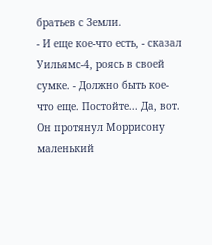братьев с Земли.
- И еще кое-что есть, - сказал Уильямс-4, роясь в своей сумке. - Должно быть кое-что еще. Постойте... Да, вот.
Он протянул Моррисону маленький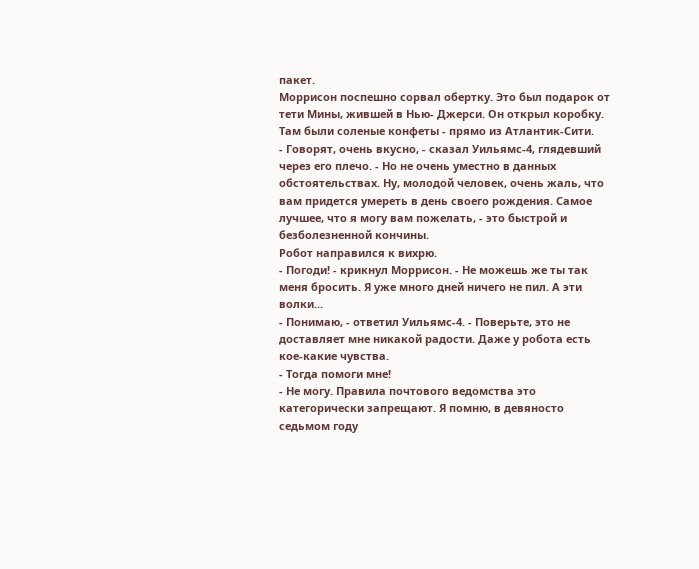пакет.
Моррисон поспешно сорвал обертку. Это был подарок от тети Мины, жившей в Нью- Джерси. Он открыл коробку. Там были соленые конфеты - прямо из Атлантик-Сити.
- Говорят, очень вкусно, - сказал Уильямс-4, глядевший через его плечо. - Но не очень уместно в данных обстоятельствах. Ну, молодой человек, очень жаль, что вам придется умереть в день своего рождения. Самое лучшее, что я могу вам пожелать, - это быстрой и безболезненной кончины.
Робот направился к вихрю.
- Погоди! - крикнул Моррисон. - Не можешь же ты так меня бросить. Я уже много дней ничего не пил. А эти волки...
- Понимаю, - ответил Уильямс-4. - Поверьте, это не доставляет мне никакой радости. Даже у робота есть кое-какие чувства.
- Тогда помоги мне!
- Не могу. Правила почтового ведомства это категорически запрещают. Я помню, в девяносто седьмом году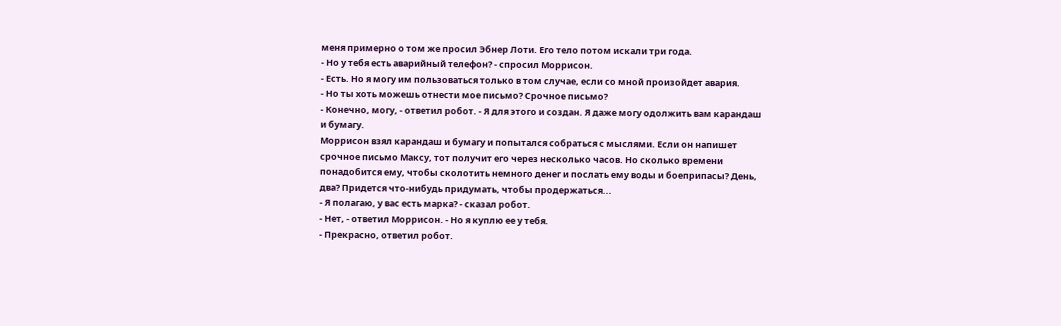меня примерно о том же просил Эбнер Лоти. Его тело потом искали три года.
- Но у тебя есть аварийный телефон? - спросил Моррисон.
- Есть. Но я могу им пользоваться только в том случае, если со мной произойдет авария.
- Но ты хоть можешь отнести мое письмо? Срочное письмо?
- Конечно, могу, - ответил робот. - Я для этого и создан. Я даже могу одолжить вам карандаш и бумагу.
Моррисон взял карандаш и бумагу и попытался собраться с мыслями. Если он напишет срочное письмо Максу, тот получит его через несколько часов. Но сколько времени понадобится ему, чтобы сколотить немного денег и послать ему воды и боеприпасы? День, два? Придется что-нибудь придумать, чтобы продержаться...
- Я полагаю, у вас есть марка? - сказал робот.
- Нет, - ответил Моррисон. - Но я куплю ее у тебя.
- Прекрасно, ответил робот.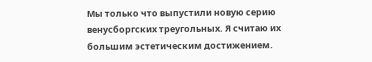Мы только что выпустили новую серию венусборгских треугольных. Я считаю их большим эстетическим достижением.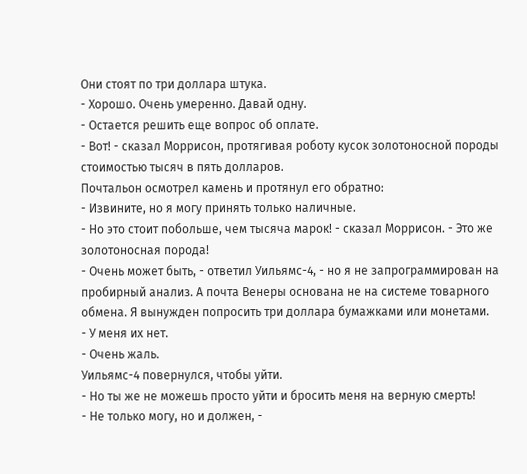Они стоят по три доллара штука.
- Хорошо. Очень умеренно. Давай одну.
- Остается решить еще вопрос об оплате.
- Вот! - сказал Моррисон, протягивая роботу кусок золотоносной породы стоимостью тысяч в пять долларов.
Почтальон осмотрел камень и протянул его обратно:
- Извините, но я могу принять только наличные.
- Но это стоит побольше, чем тысяча марок! - сказал Моррисон. - Это же золотоносная порода!
- Очень может быть, - ответил Уильямс-4, - но я не запрограммирован на пробирный анализ. А почта Венеры основана не на системе товарного обмена. Я вынужден попросить три доллара бумажками или монетами.
- У меня их нет.
- Очень жаль.
Уильямс-4 повернулся, чтобы уйти.
- Но ты же не можешь просто уйти и бросить меня на верную смерть!
- Не только могу, но и должен, -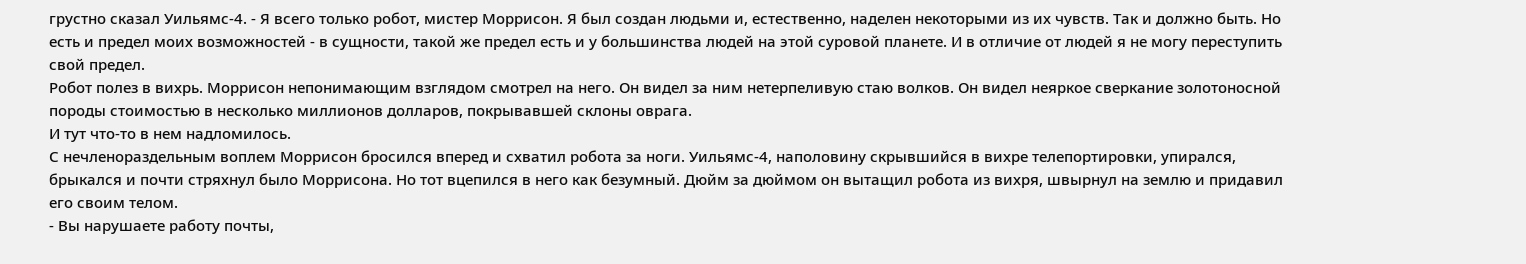грустно сказал Уильямс-4. - Я всего только робот, мистер Моррисон. Я был создан людьми и, естественно, наделен некоторыми из их чувств. Так и должно быть. Но есть и предел моих возможностей - в сущности, такой же предел есть и у большинства людей на этой суровой планете. И в отличие от людей я не могу переступить свой предел.
Робот полез в вихрь. Моррисон непонимающим взглядом смотрел на него. Он видел за ним нетерпеливую стаю волков. Он видел неяркое сверкание золотоносной породы стоимостью в несколько миллионов долларов, покрывавшей склоны оврага.
И тут что-то в нем надломилось.
С нечленораздельным воплем Моррисон бросился вперед и схватил робота за ноги. Уильямс-4, наполовину скрывшийся в вихре телепортировки, упирался, брыкался и почти стряхнул было Моррисона. Но тот вцепился в него как безумный. Дюйм за дюймом он вытащил робота из вихря, швырнул на землю и придавил его своим телом.
- Вы нарушаете работу почты,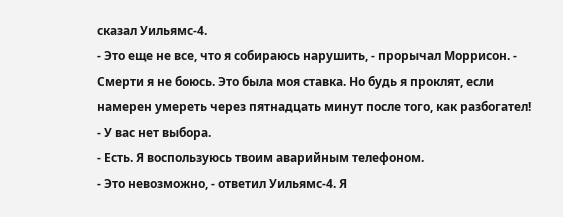сказал Уильямс-4.
- Это еще не все, что я собираюсь нарушить, - прорычал Моррисон. - Смерти я не боюсь. Это была моя ставка. Но будь я проклят, если намерен умереть через пятнадцать минут после того, как разбогател!
- У вас нет выбора.
- Есть. Я воспользуюсь твоим аварийным телефоном.
- Это невозможно, - ответил Уильямс-4. Я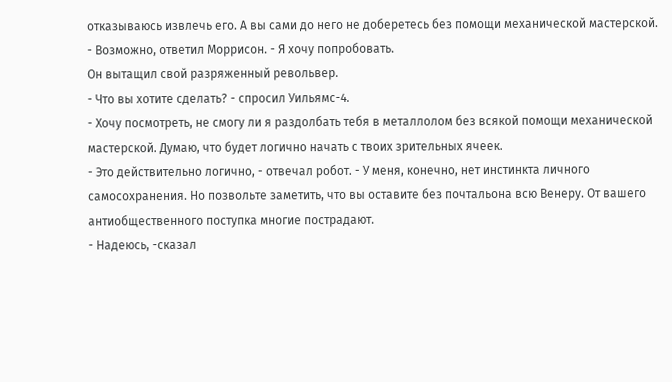отказываюсь извлечь его. А вы сами до него не доберетесь без помощи механической мастерской.
- Возможно, ответил Моррисон. - Я хочу попробовать.
Он вытащил свой разряженный револьвер.
- Что вы хотите сделать? - спросил Уильямс-4.
- Хочу посмотреть, не смогу ли я раздолбать тебя в металлолом без всякой помощи механической мастерской. Думаю, что будет логично начать с твоих зрительных ячеек.
- Это действительно логично, - отвечал робот. - У меня, конечно, нет инстинкта личного самосохранения. Но позвольте заметить, что вы оставите без почтальона всю Венеру. От вашего антиобщественного поступка многие пострадают.
- Надеюсь, -сказал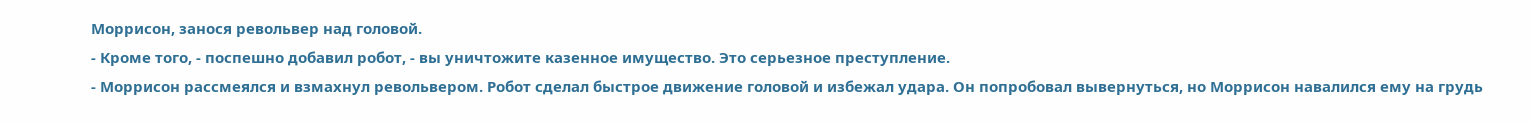Моррисон, занося револьвер над головой.
- Кроме того, - поспешно добавил робот, - вы уничтожите казенное имущество. Это серьезное преступление.
- Моррисон рассмеялся и взмахнул револьвером. Робот сделал быстрое движение головой и избежал удара. Он попробовал вывернуться, но Моррисон навалился ему на грудь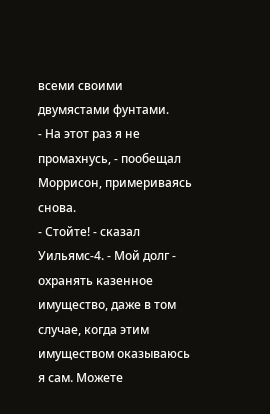всеми своими двумястами фунтами.
- На этот раз я не промахнусь, - пообещал Моррисон, примериваясь снова.
- Стойте! - сказал Уильямс-4. - Мой долг - охранять казенное имущество, даже в том случае, когда этим имуществом оказываюсь я сам. Можете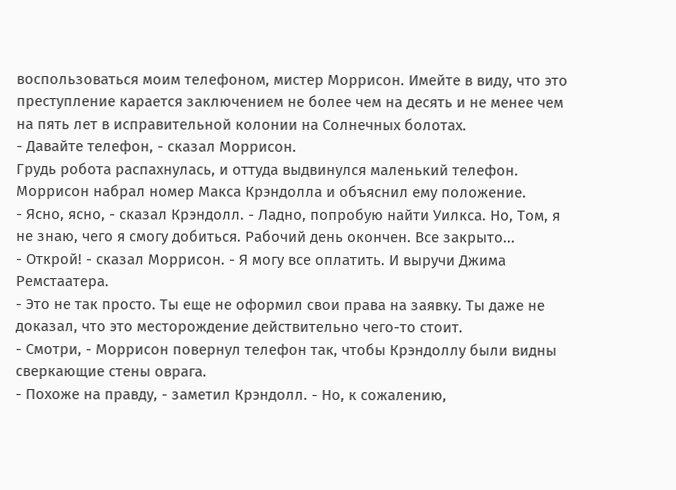воспользоваться моим телефоном, мистер Моррисон. Имейте в виду, что это преступление карается заключением не более чем на десять и не менее чем на пять лет в исправительной колонии на Солнечных болотах.
- Давайте телефон, - сказал Моррисон.
Грудь робота распахнулась, и оттуда выдвинулся маленький телефон. Моррисон набрал номер Макса Крэндолла и объяснил ему положение.
- Ясно, ясно, - сказал Крэндолл. - Ладно, попробую найти Уилкса. Но, Том, я не знаю, чего я смогу добиться. Рабочий день окончен. Все закрыто...
- Открой! - сказал Моррисон. - Я могу все оплатить. И выручи Джима Ремстаатера.
- Это не так просто. Ты еще не оформил свои права на заявку. Ты даже не доказал, что это месторождение действительно чего-то стоит.
- Смотри, - Моррисон повернул телефон так, чтобы Крэндоллу были видны сверкающие стены оврага.
- Похоже на правду, - заметил Крэндолл. - Но, к сожалению,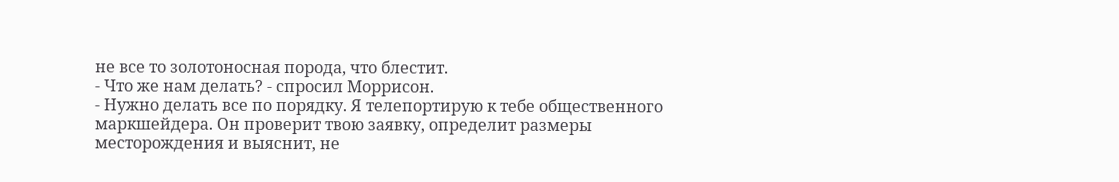не все то золотоносная порода, что блестит.
- Что же нам делать? - спросил Моррисон.
- Нужно делать все по порядку. Я телепортирую к тебе общественного маркшейдера. Он проверит твою заявку, определит размеры месторождения и выяснит, не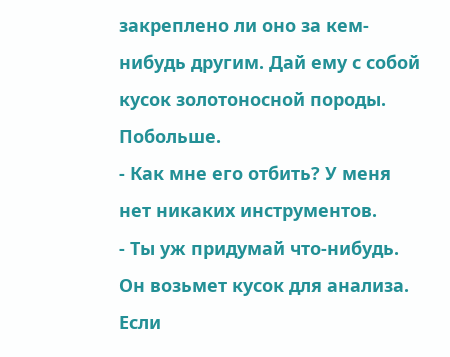закреплено ли оно за кем-нибудь другим. Дай ему с собой кусок золотоносной породы. Побольше.
- Как мне его отбить? У меня нет никаких инструментов.
- Ты уж придумай что-нибудь. Он возьмет кусок для анализа. Если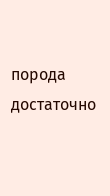порода достаточно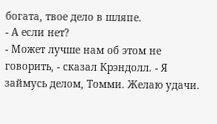богата, твое дело в шляпе.
- А если нет?
- Может лучше нам об этом не говорить, - сказал Крэндолл. - Я займусь делом, Томми. Желаю удачи.